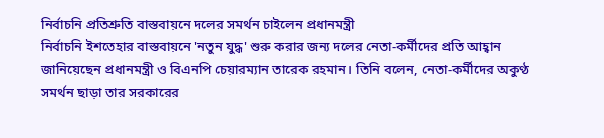নির্বাচনি প্রতিশ্রুতি বাস্তবায়নে দলের সমর্থন চাইলেন প্রধানমন্ত্রী
নির্বাচনি ইশতেহার বাস্তবায়নে 'নতুন যুদ্ধ' শুরু করার জন্য দলের নেতা-কর্মীদের প্রতি আহ্বান জানিয়েছেন প্রধানমন্ত্রী ও বিএনপি চেয়ারম্যান তারেক রহমান। তিনি বলেন, নেতা-কর্মীদের অকুণ্ঠ সমর্থন ছাড়া তার সরকারের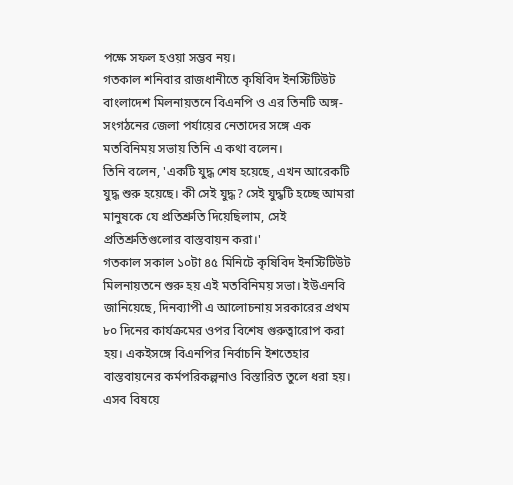পক্ষে সফল হওয়া সম্ভব নয়।
গতকাল শনিবার রাজধানীতে কৃষিবিদ ইনস্টিটিউট বাংলাদেশ মিলনায়তনে বিএনপি ও এর তিনটি অঙ্গ-সংগঠনের জেলা পর্যায়ের নেতাদের সঙ্গে এক মতবিনিময় সভায় তিনি এ কথা বলেন।
তিনি বলেন, 'একটি যুদ্ধ শেষ হয়েছে, এখন আরেকটি যুদ্ধ শুরু হয়েছে। কী সেই যুদ্ধ? সেই যুদ্ধটি হচ্ছে আমরা মানুষকে যে প্রতিশ্রুতি দিয়েছিলাম, সেই প্রতিশ্রুতিগুলোর বাস্তবায়ন করা।'
গতকাল সকাল ১০টা ৪৫ মিনিটে কৃষিবিদ ইনস্টিটিউট মিলনায়তনে শুরু হয় এই মতবিনিময় সভা। ইউএনবি জানিয়েছে, দিনব্যাপী এ আলোচনায় সরকারের প্রথম ৮০ দিনের কার্যক্রমের ওপর বিশেষ গুরুত্বারোপ করা হয়। একইসঙ্গে বিএনপির নির্বাচনি ইশতেহার বাস্তবায়নের কর্মপরিকল্পনাও বিস্তারিত তুলে ধরা হয়।
এসব বিষয়ে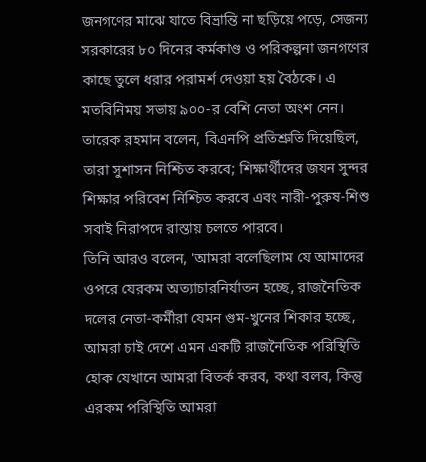জনগণের মাঝে যাতে বিভ্রান্তি না ছড়িয়ে পড়ে, সেজন্য সরকারের ৮০ দিনের কর্মকাণ্ড ও পরিকল্পনা জনগণের কাছে তুলে ধরার পরামর্শ দেওয়া হয় বৈঠকে। এ মতবিনিময় সভায় ৯০০-র বেশি নেতা অংশ নেন।
তারেক রহমান বলেন, বিএনপি প্রতিশ্রুতি দিয়েছিল, তারা সুশাসন নিশ্চিত করবে; শিক্ষার্থীদের জযন সুন্দর শিক্ষার পরিবেশ নিশ্চিত করবে এবং নারী-পুরুষ-শিশু সবাই নিরাপদে রাস্তায় চলতে পারবে।
তিনি আরও বলেন, 'আমরা বলেছিলাম যে আমাদের ওপরে যেরকম অত্যাচারনির্যাতন হচ্ছে, রাজনৈতিক দলের নেতা-কর্মীরা যেমন গুম-খুনের শিকার হচ্ছে, আমরা চাই দেশে এমন একটি রাজনৈতিক পরিস্থিতি হোক যেখানে আমরা বিতর্ক করব, কথা বলব, কিন্তু এরকম পরিস্থিতি আমরা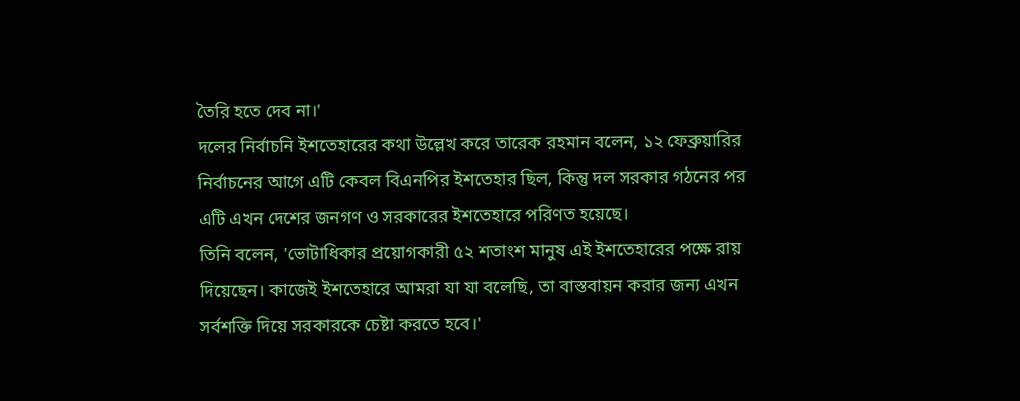তৈরি হতে দেব না।'
দলের নির্বাচনি ইশতেহারের কথা উল্লেখ করে তারেক রহমান বলেন, ১২ ফেব্রুয়ারির নির্বাচনের আগে এটি কেবল বিএনপির ইশতেহার ছিল, কিন্তু দল সরকার গঠনের পর এটি এখন দেশের জনগণ ও সরকারের ইশতেহারে পরিণত হয়েছে।
তিনি বলেন, 'ভোটাধিকার প্রয়োগকারী ৫২ শতাংশ মানুষ এই ইশতেহারের পক্ষে রায় দিয়েছেন। কাজেই ইশতেহারে আমরা যা যা বলেছি, তা বাস্তবায়ন করার জন্য এখন সর্বশক্তি দিয়ে সরকারকে চেষ্টা করতে হবে।'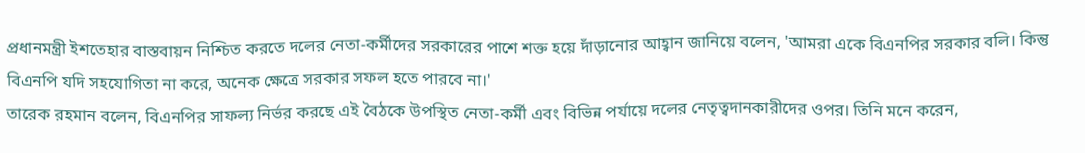প্রধানমন্ত্রী ইশতেহার বাস্তবায়ন নিশ্চিত করতে দলের নেতা-কর্মীদের সরকারের পাশে শক্ত হয়ে দাঁড়ানোর আহ্বান জানিয়ে বলেন, 'আমরা একে বিএনপির সরকার বলি। কিন্তু বিএনপি যদি সহযোগিতা না করে, অনেক ক্ষেত্রে সরকার সফল হতে পারবে না।'
তারেক রহমান বলেন, বিএনপির সাফল্য নির্ভর করছে এই বৈঠকে উপস্থিত নেতা-কর্মী এবং বিভিন্ন পর্যায়ে দলের নেতৃত্বদানকারীদের ওপর। তিনি মনে করেন,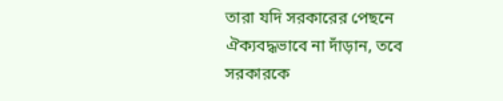তারা যদি সরকারের পেছনে ঐক্যবদ্ধভাবে না দাঁড়ান, তবে সরকারকে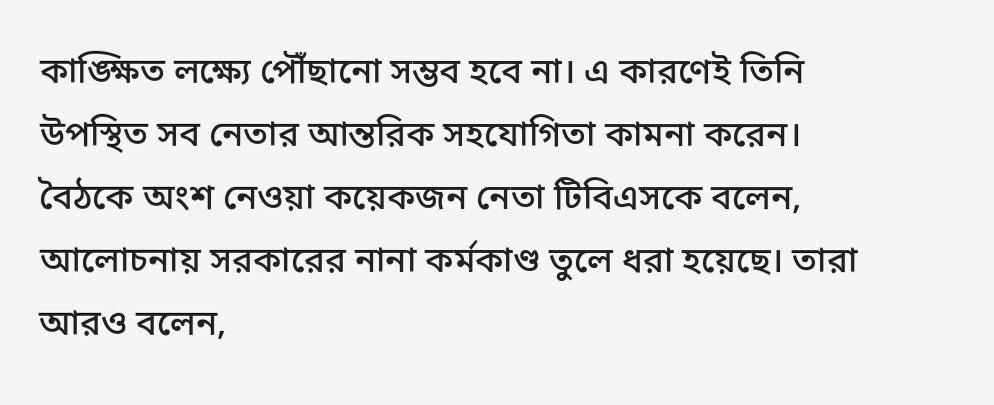কাঙ্ক্ষিত লক্ষ্যে পৌঁছানো সম্ভব হবে না। এ কারণেই তিনি উপস্থিত সব নেতার আন্তরিক সহযোগিতা কামনা করেন।
বৈঠকে অংশ নেওয়া কয়েকজন নেতা টিবিএসকে বলেন, আলোচনায় সরকারের নানা কর্মকাণ্ড তুলে ধরা হয়েছে। তারা আরও বলেন,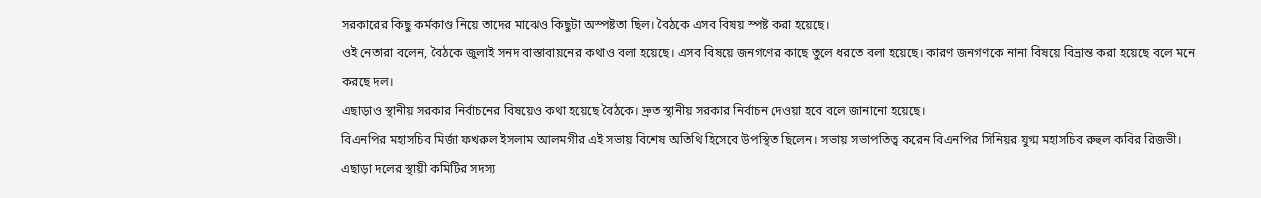সরকারের কিছু কর্মকাণ্ড নিয়ে তাদের মাঝেও কিছুটা অস্পষ্টতা ছিল। বৈঠকে এসব বিষয় স্পষ্ট করা হয়েছে।
ওই নেতারা বলেন, বৈঠকে জুলাই সনদ বাস্তাবায়নের কথাও বলা হয়েছে। এসব বিষয়ে জনগণের কাছে তুলে ধরতে বলা হয়েছে। কারণ জনগণকে নানা বিষয়ে বিভ্রান্ত করা হয়েছে বলে মনে করছে দল।
এছাড়াও স্থানীয় সরকার নির্বাচনের বিষয়েও কথা হয়েছে বৈঠকে। দ্রুত স্থানীয় সরকার নির্বাচন দেওয়া হবে বলে জানানো হয়েছে।
বিএনপির মহাসচিব মির্জা ফখরুল ইসলাম আলমগীর এই সভায় বিশেষ অতিথি হিসেবে উপস্থিত ছিলেন। সভায় সভাপতিত্ব করেন বিএনপির সিনিয়র যুগ্ম মহাসচিব রুহুল কবির রিজভী।
এছাড়া দলের স্থায়ী কমিটির সদস্য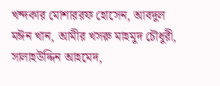খন্দকার মোশাররফ হোসেন, আবদুল মঈন খান, আমীর খসরু মাহমুদ চৌধুরী, সালাহউদ্দিন আহমেদ,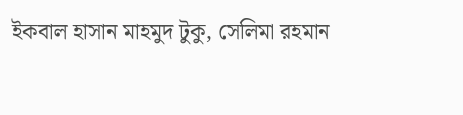ইকবাল হাসান মাহমুদ টুকু, সেলিমা রহমান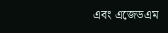এবং এজেডএম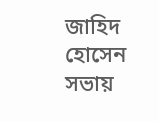জাহিদ হোসেন সভায়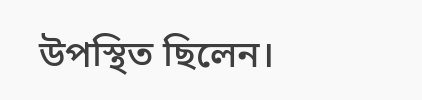উপস্থিত ছিলেন।